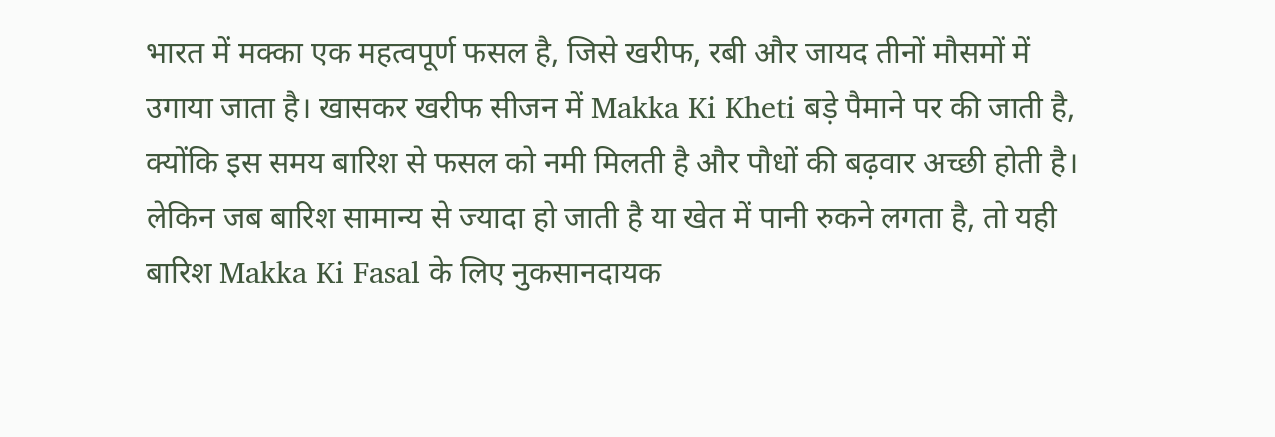भारत में मक्का एक महत्वपूर्ण फसल है, जिसे खरीफ, रबी और जायद तीनों मौसमों में उगाया जाता है। खासकर खरीफ सीजन में Makka Ki Kheti बड़े पैमाने पर की जाती है, क्योंकि इस समय बारिश से फसल को नमी मिलती है और पौधों की बढ़वार अच्छी होती है। लेकिन जब बारिश सामान्य से ज्यादा हो जाती है या खेत में पानी रुकने लगता है, तो यही बारिश Makka Ki Fasal के लिए नुकसानदायक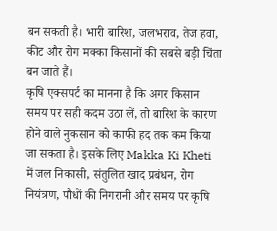बन सकती है। भारी बारिश, जलभराव, तेज हवा, कीट और रोग मक्का किसानों की सबसे बड़ी चिंता बन जाते हैं।
कृषि एक्सपर्ट का मानना है कि अगर किसान समय पर सही कदम उठा लें, तो बारिश के कारण होने वाले नुकसान को काफी हद तक कम किया जा सकता है। इसके लिए Makka Ki Kheti में जल निकासी, संतुलित खाद प्रबंधन, रोग नियंत्रण, पौधों की निगरानी और समय पर कृषि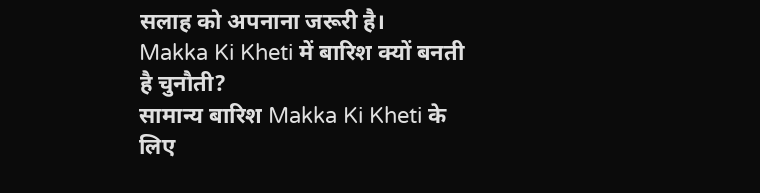सलाह को अपनाना जरूरी है।
Makka Ki Kheti में बारिश क्यों बनती है चुनौती?
सामान्य बारिश Makka Ki Kheti के लिए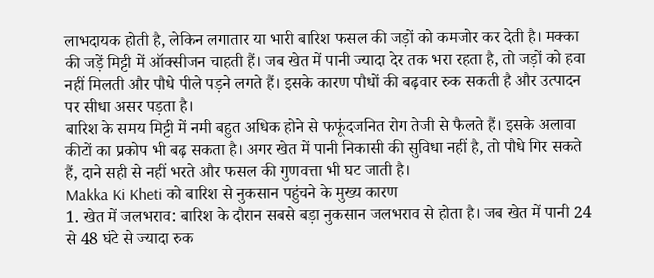लाभदायक होती है, लेकिन लगातार या भारी बारिश फसल की जड़ों को कमजोर कर देती है। मक्का की जड़ें मिट्टी में ऑक्सीजन चाहती हैं। जब खेत में पानी ज्यादा देर तक भरा रहता है, तो जड़ों को हवा नहीं मिलती और पौधे पीले पड़ने लगते हैं। इसके कारण पौधों की बढ़वार रुक सकती है और उत्पादन पर सीधा असर पड़ता है।
बारिश के समय मिट्टी में नमी बहुत अधिक होने से फफूंदजनित रोग तेजी से फैलते हैं। इसके अलावा कीटों का प्रकोप भी बढ़ सकता है। अगर खेत में पानी निकासी की सुविधा नहीं है, तो पौधे गिर सकते हैं, दाने सही से नहीं भरते और फसल की गुणवत्ता भी घट जाती है।
Makka Ki Kheti को बारिश से नुकसान पहुंचने के मुख्य कारण
1. खेत में जलभराव: बारिश के दौरान सबसे बड़ा नुकसान जलभराव से होता है। जब खेत में पानी 24 से 48 घंटे से ज्यादा रुक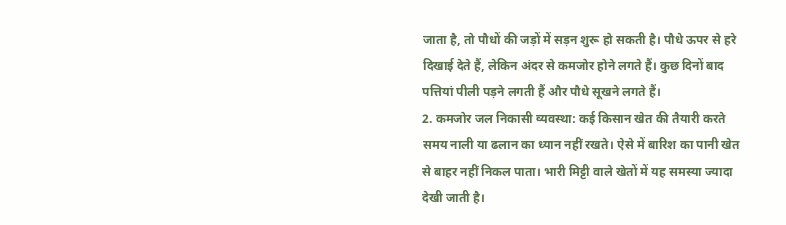जाता है, तो पौधों की जड़ों में सड़न शुरू हो सकती है। पौधे ऊपर से हरे दिखाई देते हैं, लेकिन अंदर से कमजोर होने लगते हैं। कुछ दिनों बाद पत्तियां पीली पड़ने लगती हैं और पौधे सूखने लगते हैं।
2. कमजोर जल निकासी व्यवस्था: कई किसान खेत की तैयारी करते समय नाली या ढलान का ध्यान नहीं रखते। ऐसे में बारिश का पानी खेत से बाहर नहीं निकल पाता। भारी मिट्टी वाले खेतों में यह समस्या ज्यादा देखी जाती है।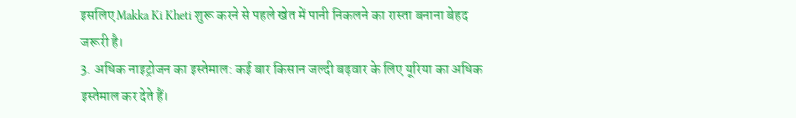इसलिए Makka Ki Kheti शुरू करने से पहले खेत में पानी निकलने का रास्ता बनाना बेहद जरूरी है।
3. अधिक नाइट्रोजन का इस्तेमाल: कई बार किसान जल्दी बढ़वार के लिए यूरिया का अधिक इस्तेमाल कर देते हैं।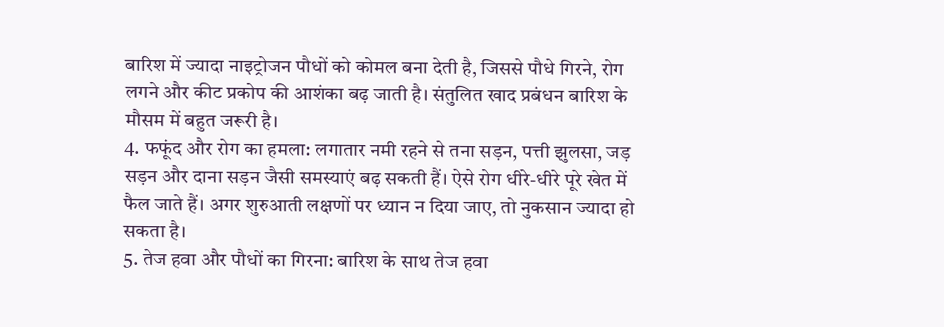बारिश में ज्यादा नाइट्रोजन पौधों को कोमल बना देती है, जिससे पौधे गिरने, रोग लगने और कीट प्रकोप की आशंका बढ़ जाती है। संतुलित खाद प्रबंधन बारिश के मौसम में बहुत जरूरी है।
4. फफूंद और रोग का हमला: लगातार नमी रहने से तना सड़न, पत्ती झुलसा, जड़ सड़न और दाना सड़न जैसी समस्याएं बढ़ सकती हैं। ऐसे रोग धीरे-धीरे पूरे खेत में फैल जाते हैं। अगर शुरुआती लक्षणों पर ध्यान न दिया जाए, तो नुकसान ज्यादा हो सकता है।
5. तेज हवा और पौधों का गिरना: बारिश के साथ तेज हवा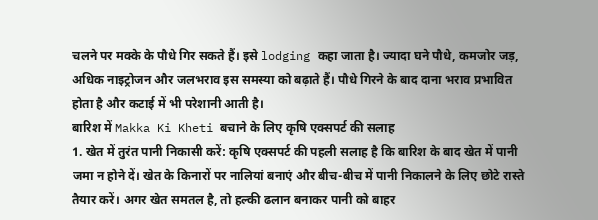चलने पर मक्के के पौधे गिर सकते हैं। इसे lodging कहा जाता है। ज्यादा घने पौधे, कमजोर जड़, अधिक नाइट्रोजन और जलभराव इस समस्या को बढ़ाते हैं। पौधे गिरने के बाद दाना भराव प्रभावित होता है और कटाई में भी परेशानी आती है।
बारिश में Makka Ki Kheti बचाने के लिए कृषि एक्सपर्ट की सलाह
1. खेत में तुरंत पानी निकासी करें: कृषि एक्सपर्ट की पहली सलाह है कि बारिश के बाद खेत में पानी जमा न होने दें। खेत के किनारों पर नालियां बनाएं और बीच-बीच में पानी निकालने के लिए छोटे रास्ते तैयार करें। अगर खेत समतल है, तो हल्की ढलान बनाकर पानी को बाहर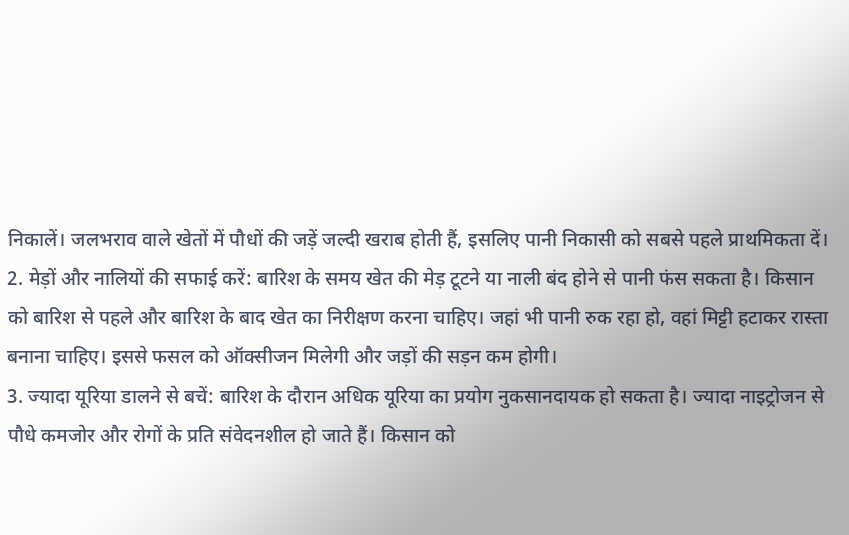निकालें। जलभराव वाले खेतों में पौधों की जड़ें जल्दी खराब होती हैं, इसलिए पानी निकासी को सबसे पहले प्राथमिकता दें।
2. मेड़ों और नालियों की सफाई करें: बारिश के समय खेत की मेड़ टूटने या नाली बंद होने से पानी फंस सकता है। किसान को बारिश से पहले और बारिश के बाद खेत का निरीक्षण करना चाहिए। जहां भी पानी रुक रहा हो, वहां मिट्टी हटाकर रास्ता बनाना चाहिए। इससे फसल को ऑक्सीजन मिलेगी और जड़ों की सड़न कम होगी।
3. ज्यादा यूरिया डालने से बचें: बारिश के दौरान अधिक यूरिया का प्रयोग नुकसानदायक हो सकता है। ज्यादा नाइट्रोजन से पौधे कमजोर और रोगों के प्रति संवेदनशील हो जाते हैं। किसान को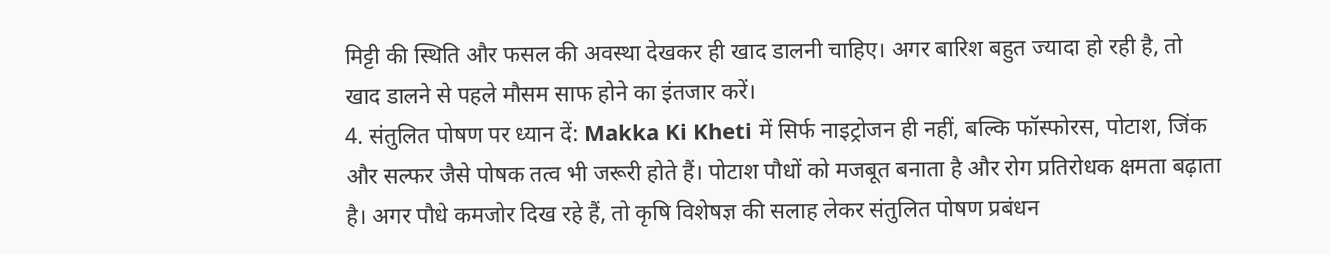मिट्टी की स्थिति और फसल की अवस्था देखकर ही खाद डालनी चाहिए। अगर बारिश बहुत ज्यादा हो रही है, तो खाद डालने से पहले मौसम साफ होने का इंतजार करें।
4. संतुलित पोषण पर ध्यान दें: Makka Ki Kheti में सिर्फ नाइट्रोजन ही नहीं, बल्कि फॉस्फोरस, पोटाश, जिंक और सल्फर जैसे पोषक तत्व भी जरूरी होते हैं। पोटाश पौधों को मजबूत बनाता है और रोग प्रतिरोधक क्षमता बढ़ाता है। अगर पौधे कमजोर दिख रहे हैं, तो कृषि विशेषज्ञ की सलाह लेकर संतुलित पोषण प्रबंधन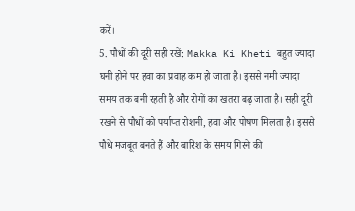करें।
5. पौधों की दूरी सही रखें: Makka Ki Kheti बहुत ज्यादा घनी होने पर हवा का प्रवाह कम हो जाता है। इससे नमी ज्यादा समय तक बनी रहती है और रोगों का खतरा बढ़ जाता है। सही दूरी रखने से पौधों को पर्याप्त रोशनी, हवा और पोषण मिलता है। इससे पौधे मजबूत बनते हैं और बारिश के समय गिरने की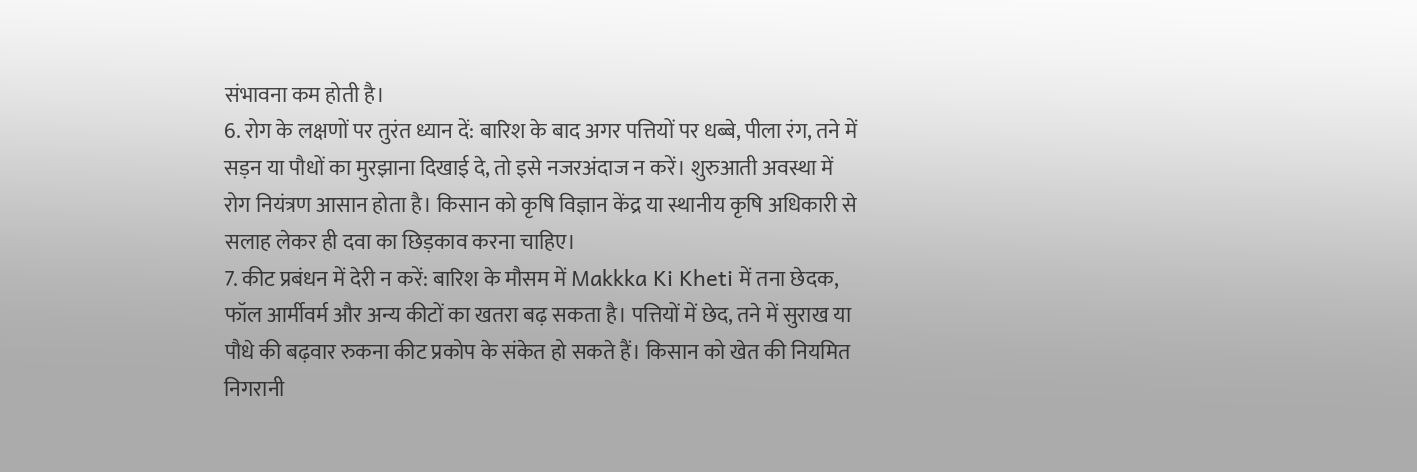संभावना कम होती है।
6. रोग के लक्षणों पर तुरंत ध्यान दें: बारिश के बाद अगर पत्तियों पर धब्बे, पीला रंग, तने में सड़न या पौधों का मुरझाना दिखाई दे, तो इसे नजरअंदाज न करें। शुरुआती अवस्था में रोग नियंत्रण आसान होता है। किसान को कृषि विज्ञान केंद्र या स्थानीय कृषि अधिकारी से सलाह लेकर ही दवा का छिड़काव करना चाहिए।
7. कीट प्रबंधन में देरी न करें: बारिश के मौसम में Makkka Ki Kheti में तना छेदक, फॉल आर्मीवर्म और अन्य कीटों का खतरा बढ़ सकता है। पत्तियों में छेद, तने में सुराख या पौधे की बढ़वार रुकना कीट प्रकोप के संकेत हो सकते हैं। किसान को खेत की नियमित निगरानी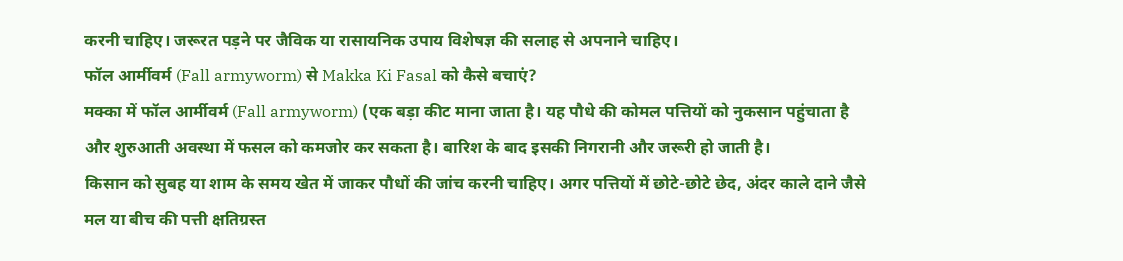करनी चाहिए। जरूरत पड़ने पर जैविक या रासायनिक उपाय विशेषज्ञ की सलाह से अपनाने चाहिए।
फॉल आर्मीवर्म (Fall armyworm) से Makka Ki Fasal को कैसे बचाएं?
मक्का में फॉल आर्मीवर्म (Fall armyworm) (एक बड़ा कीट माना जाता है। यह पौधे की कोमल पत्तियों को नुकसान पहुंचाता है और शुरुआती अवस्था में फसल को कमजोर कर सकता है। बारिश के बाद इसकी निगरानी और जरूरी हो जाती है।
किसान को सुबह या शाम के समय खेत में जाकर पौधों की जांच करनी चाहिए। अगर पत्तियों में छोटे-छोटे छेद, अंदर काले दाने जैसे मल या बीच की पत्ती क्षतिग्रस्त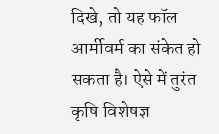दिखे, तो यह फॉल आर्मीवर्म का संकेत हो सकता है। ऐसे में तुरंत कृषि विशेषज्ञ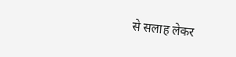से सलाह लेकर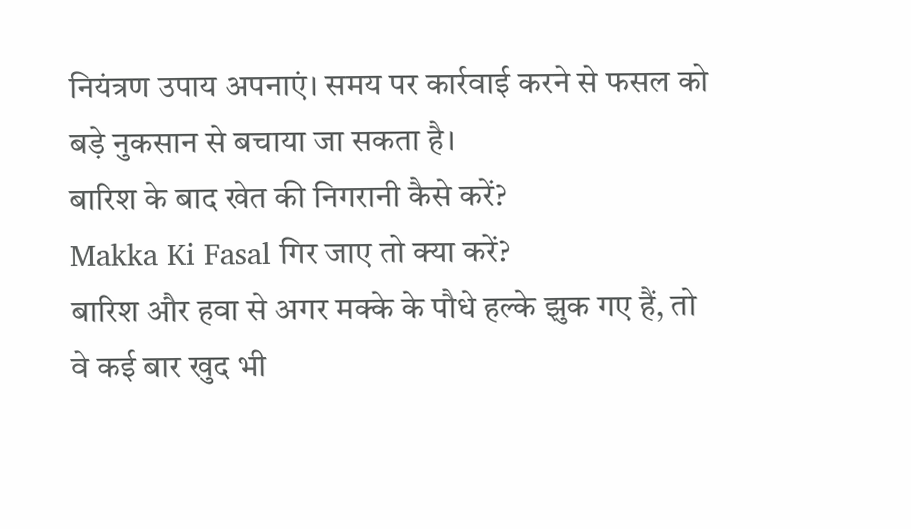नियंत्रण उपाय अपनाएं। समय पर कार्रवाई करने से फसल को बड़े नुकसान से बचाया जा सकता है।
बारिश के बाद खेत की निगरानी कैसे करें?
Makka Ki Fasal गिर जाए तो क्या करें?
बारिश और हवा से अगर मक्के के पौधे हल्के झुक गए हैं, तो वे कई बार खुद भी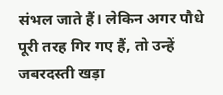संभल जाते हैं। लेकिन अगर पौधे पूरी तरह गिर गए हैं, तो उन्हें जबरदस्ती खड़ा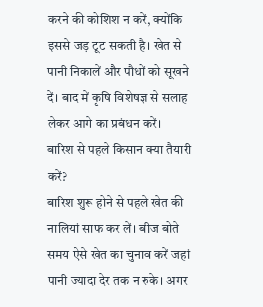करने की कोशिश न करें, क्योंकि इससे जड़ टूट सकती है। खेत से पानी निकालें और पौधों को सूखने दें। बाद में कृषि विशेषज्ञ से सलाह लेकर आगे का प्रबंधन करें।
बारिश से पहले किसान क्या तैयारी करें?
बारिश शुरू होने से पहले खेत की नालियां साफ कर लें। बीज बोते समय ऐसे खेत का चुनाव करें जहां पानी ज्यादा देर तक न रुके। अगर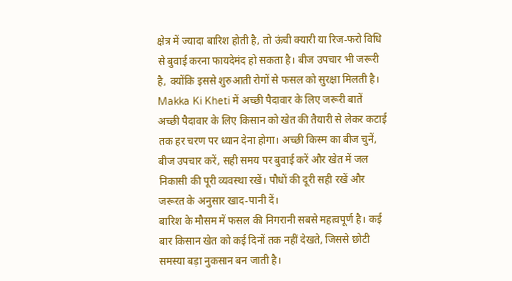क्षेत्र में ज्यादा बारिश होती है, तो ऊंची क्यारी या रिज-फरो विधि से बुवाई करना फायदेमंद हो सकता है। बीज उपचार भी जरूरी है, क्योंकि इससे शुरुआती रोगों से फसल को सुरक्षा मिलती है।
Makka Ki Kheti में अच्छी पैदावार के लिए जरूरी बातें
अच्छी पैदावार के लिए किसान को खेत की तैयारी से लेकर कटाई तक हर चरण पर ध्यान देना होगा। अच्छी किस्म का बीज चुनें, बीज उपचार करें, सही समय पर बुवाई करें और खेत में जल निकासी की पूरी व्यवस्था रखें। पौधों की दूरी सही रखें और जरूरत के अनुसार खाद-पानी दें।
बारिश के मौसम में फसल की निगरानी सबसे महत्वपूर्ण है। कई बार किसान खेत को कई दिनों तक नहीं देखते, जिससे छोटी समस्या बड़ा नुकसान बन जाती है।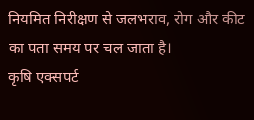नियमित निरीक्षण से जलभराव, रोग और कीट का पता समय पर चल जाता है।
कृषि एक्सपर्ट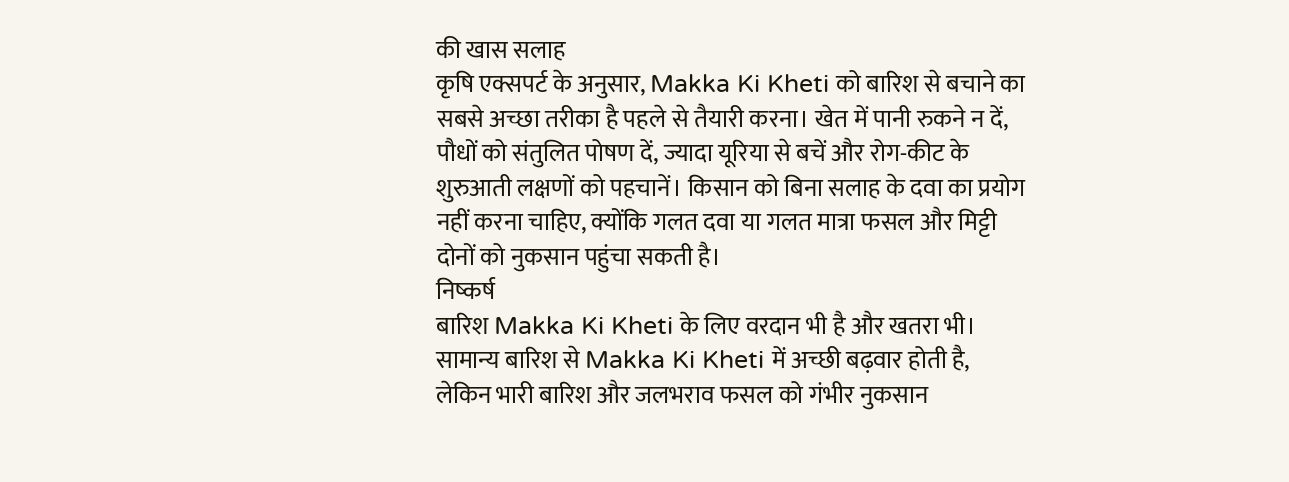की खास सलाह
कृषि एक्सपर्ट के अनुसार, Makka Ki Kheti को बारिश से बचाने का सबसे अच्छा तरीका है पहले से तैयारी करना। खेत में पानी रुकने न दें, पौधों को संतुलित पोषण दें, ज्यादा यूरिया से बचें और रोग-कीट के शुरुआती लक्षणों को पहचानें। किसान को बिना सलाह के दवा का प्रयोग नहीं करना चाहिए, क्योंकि गलत दवा या गलत मात्रा फसल और मिट्टी दोनों को नुकसान पहुंचा सकती है।
निष्कर्ष
बारिश Makka Ki Kheti के लिए वरदान भी है और खतरा भी। सामान्य बारिश से Makka Ki Kheti में अच्छी बढ़वार होती है, लेकिन भारी बारिश और जलभराव फसल को गंभीर नुकसान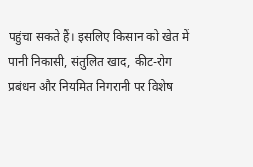पहुंचा सकते हैं। इसलिए किसान को खेत में पानी निकासी, संतुलित खाद, कीट-रोग प्रबंधन और नियमित निगरानी पर विशेष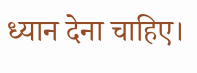ध्यान देना चाहिए।